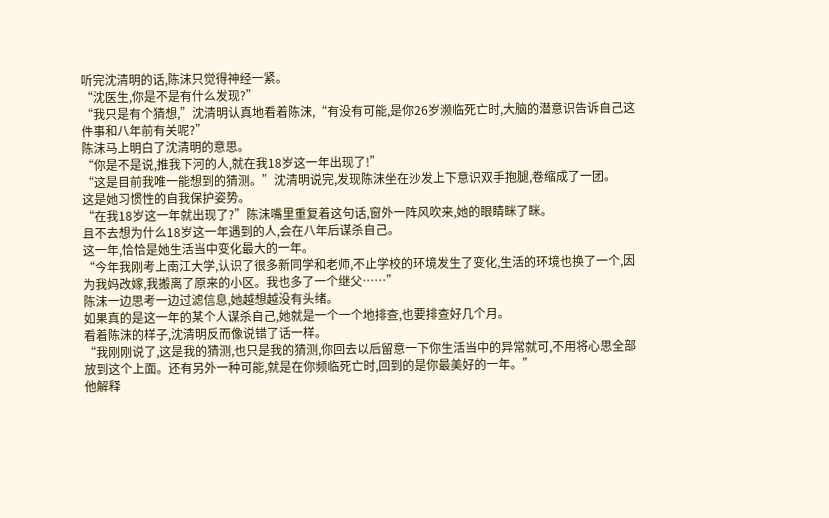听完沈清明的话,陈沫只觉得神经一紧。
“沈医生,你是不是有什么发现?”
“我只是有个猜想,”沈清明认真地看着陈沫,“有没有可能,是你26岁濒临死亡时,大脑的潜意识告诉自己这件事和八年前有关呢?”
陈沫马上明白了沈清明的意思。
“你是不是说,推我下河的人,就在我18岁这一年出现了!”
“这是目前我唯一能想到的猜测。”沈清明说完,发现陈沫坐在沙发上下意识双手抱腿,卷缩成了一团。
这是她习惯性的自我保护姿势。
“在我18岁这一年就出现了?”陈沫嘴里重复着这句话,窗外一阵风吹来,她的眼睛眯了眯。
且不去想为什么18岁这一年遇到的人,会在八年后谋杀自己。
这一年,恰恰是她生活当中变化最大的一年。
“今年我刚考上南江大学,认识了很多新同学和老师,不止学校的环境发生了变化,生活的环境也换了一个,因为我妈改嫁,我搬离了原来的小区。我也多了一个继父……”
陈沫一边思考一边过滤信息,她越想越没有头绪。
如果真的是这一年的某个人谋杀自己,她就是一个一个地排查,也要排查好几个月。
看着陈沫的样子,沈清明反而像说错了话一样。
“我刚刚说了,这是我的猜测,也只是我的猜测,你回去以后留意一下你生活当中的异常就可,不用将心思全部放到这个上面。还有另外一种可能,就是在你频临死亡时,回到的是你最美好的一年。”
他解释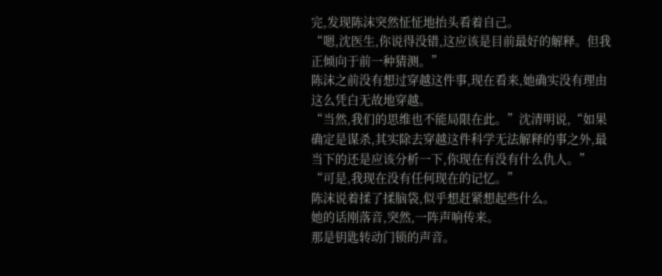完,发现陈沫突然怔怔地抬头看着自己。
“嗯,沈医生,你说得没错,这应该是目前最好的解释。但我正倾向于前一种猜测。”
陈沫之前没有想过穿越这件事,现在看来,她确实没有理由这么凭白无故地穿越。
“当然,我们的思维也不能局限在此。”沈清明说,“如果确定是谋杀,其实除去穿越这件科学无法解释的事之外,最当下的还是应该分析一下,你现在有没有什么仇人。”
“可是,我现在没有任何现在的记忆。”
陈沫说着揉了揉脑袋,似乎想赶紧想起些什么。
她的话刚落音,突然,一阵声响传来。
那是钥匙转动门锁的声音。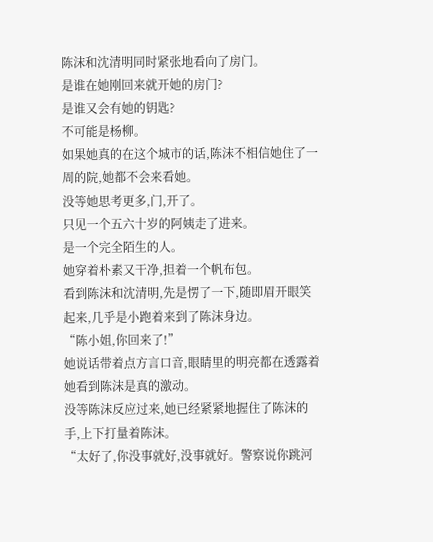陈沫和沈清明同时紧张地看向了房门。
是谁在她刚回来就开她的房门?
是谁又会有她的钥匙?
不可能是杨柳。
如果她真的在这个城市的话,陈沫不相信她住了一周的院,她都不会来看她。
没等她思考更多,门,开了。
只见一个五六十岁的阿姨走了进来。
是一个完全陌生的人。
她穿着朴素又干净,担着一个帆布包。
看到陈沫和沈清明,先是愣了一下,随即眉开眼笑起来,几乎是小跑着来到了陈沫身边。
“陈小姐,你回来了!”
她说话带着点方言口音,眼睛里的明亮都在透露着她看到陈沫是真的激动。
没等陈沫反应过来,她已经紧紧地握住了陈沫的手,上下打量着陈沫。
“太好了,你没事就好,没事就好。警察说你跳河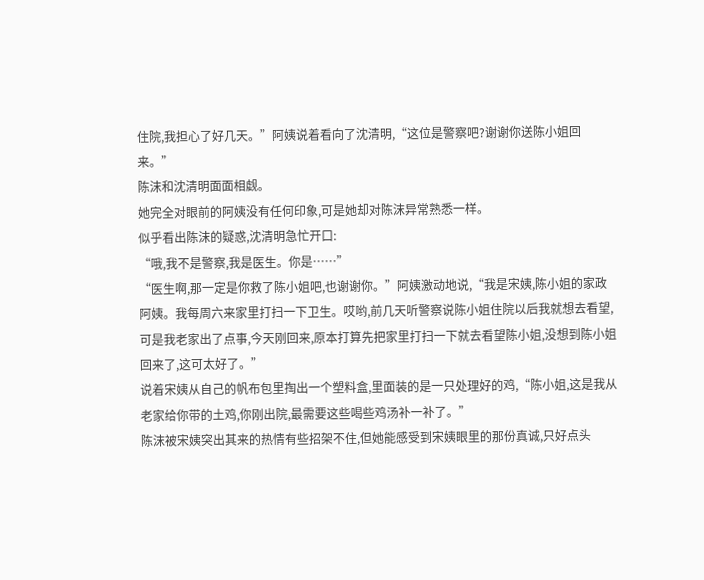住院,我担心了好几天。”阿姨说着看向了沈清明,“这位是警察吧?谢谢你送陈小姐回来。”
陈沫和沈清明面面相觑。
她完全对眼前的阿姨没有任何印象,可是她却对陈沫异常熟悉一样。
似乎看出陈沫的疑惑,沈清明急忙开口:
“哦,我不是警察,我是医生。你是……”
“医生啊,那一定是你救了陈小姐吧,也谢谢你。”阿姨激动地说,“我是宋姨,陈小姐的家政阿姨。我每周六来家里打扫一下卫生。哎哟,前几天听警察说陈小姐住院以后我就想去看望,可是我老家出了点事,今天刚回来,原本打算先把家里打扫一下就去看望陈小姐,没想到陈小姐回来了,这可太好了。”
说着宋姨从自己的帆布包里掏出一个塑料盒,里面装的是一只处理好的鸡,“陈小姐,这是我从老家给你带的土鸡,你刚出院,最需要这些喝些鸡汤补一补了。”
陈沫被宋姨突出其来的热情有些招架不住,但她能感受到宋姨眼里的那份真诚,只好点头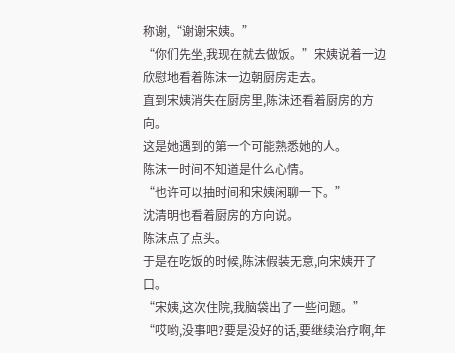称谢,“谢谢宋姨。”
“你们先坐,我现在就去做饭。”宋姨说着一边欣慰地看着陈沫一边朝厨房走去。
直到宋姨消失在厨房里,陈沫还看着厨房的方向。
这是她遇到的第一个可能熟悉她的人。
陈沫一时间不知道是什么心情。
“也许可以抽时间和宋姨闲聊一下。”
沈清明也看着厨房的方向说。
陈沫点了点头。
于是在吃饭的时候,陈沫假装无意,向宋姨开了口。
“宋姨,这次住院,我脑袋出了一些问题。”
“哎哟,没事吧?要是没好的话,要继续治疗啊,年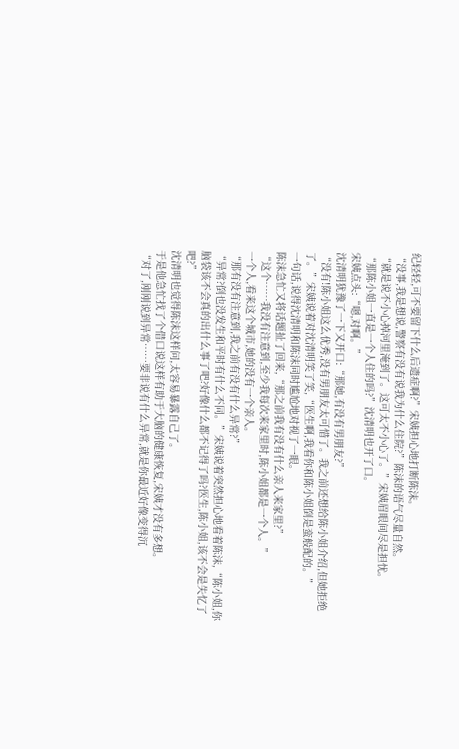纪轻轻,可不要留下什么后遗症啊?”宋姨担心地打断陈沫。
“没事,我是想说,警察有没有说我为什么住院?”陈沫的语气尽量自然。
“就是说不小心掉河里淹到了。这可太不小心了。”宋姨眉眼间尽是担忧。
“那陈小姐一直是一个人住的吗?”沈清明也开了口。
宋姨点头:“嗯,对啊。”
沈清明犹豫了一下又开口:“那她,有没有男朋友?”
“没有!陈小姐这么优秀,没有男朋友太可惜了。我之前还想给陈小姐介绍,但她拒绝了。”宋姨说着对沈清明笑了笑,“医生啊,我看你和陈小姐倒是蛮般配的。”
一句话,说得沈清明和陈沫同时尴尬地对视了一眼。
陈沫急忙又将话题扯了回来,“那之前我有没有什么亲人来家里?”
“这个……我没有注意到,至少我每次来家里时,陈小姐都是一个人。”
一个人,看来这个城市,她的没有一个亲人。
“那有没有注意到,我之前有没有什么异常?”
“异常?倒也没发生和平时有什么不同。”宋姨说着突然担心地看着陈沫,“陈小姐,你脑袋该不会真的出什么事了吧?好像什么都不记得了吗?医生,陈小姐,该不会是失忆了吧?”
沈清明也觉得陈沫这样问,太容易暴露自己了。
于是他急忙找了个借口说这样有助于大脑的健康恢复,宋姨才没有多想。
“对了,刚刚说到异常……要非说有什么异常,就是你最近好像变得沉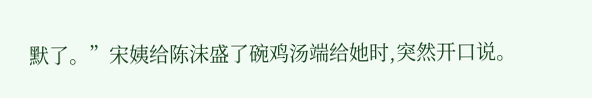默了。”宋姨给陈沫盛了碗鸡汤端给她时,突然开口说。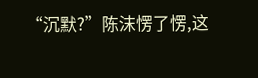“沉默?”陈沫愣了愣,这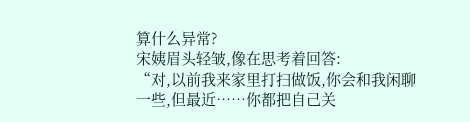算什么异常?
宋姨眉头轻皱,像在思考着回答:
“对,以前我来家里打扫做饭,你会和我闲聊一些,但最近……你都把自己关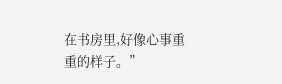在书房里,好像心事重重的样子。”